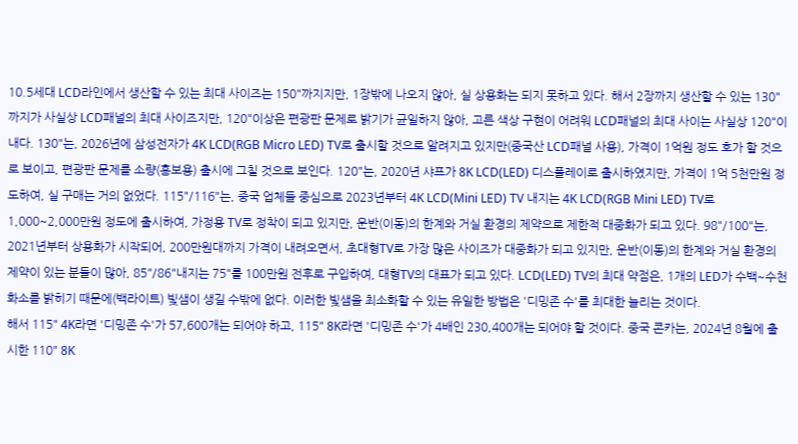10.5세대 LCD라인에서 생산할 수 있는 최대 사이즈는 150"까지지만, 1장밖에 나오지 않아, 실 상용화는 되지 못하고 있다. 해서 2장까지 생산할 수 있는 130"까지가 사실상 LCD패널의 최대 사이즈지만, 120"이상은 편광판 문제로 밝기가 균일하지 않아, 고른 색상 구현이 어려워 LCD패널의 최대 사이는 사실상 120"이내다. 130"는, 2026년에 삼성전자가 4K LCD(RGB Micro LED) TV로 출시할 것으로 알려지고 있지만(중국산 LCD패널 사용), 가격이 1억원 정도 호가 할 것으로 보이고, 편광판 문제를 소량(홍보용) 출시에 그칠 것으로 보인다. 120"는, 2020년 샤프가 8K LCD(LED) 디스플레이로 출시하였지만, 가격이 1억 5천만원 정도하여, 실 구매는 거의 없었다. 115"/116"는, 중국 업체들 중심으로 2023년부터 4K LCD(Mini LED) TV 내지는 4K LCD(RGB Mini LED) TV로 1,000~2,000만원 정도에 출시하여, 가정용 TV로 정착이 되고 있지만, 운반(이동)의 한계와 거실 환경의 제약으로 제한적 대중화가 되고 있다. 98"/100"는, 2021년부터 상용화가 시작되어, 200만원대까지 가격이 내려오면서, 초대형TV로 가장 많은 사이즈가 대중화가 되고 있지만, 운반(이동)의 한계와 거실 환경의 제약이 있는 분들이 많아, 85"/86"내지는 75"를 100만원 전후로 구입하여, 대형TV의 대표가 되고 있다. LCD(LED) TV의 최대 약점은, 1개의 LED가 수백~수천 화소를 밝히기 때문에(백라이트) 빛샘이 생길 수밖에 없다. 이러한 빛샘을 최소화할 수 있는 유일한 방법은 '디밍존 수'를 최대한 늘리는 것이다.
해서 115" 4K라면 '디밍존 수'가 57,600개는 되어야 하고, 115" 8K라면 '디밍존 수'가 4배인 230,400개는 되어야 할 것이다. 중국 콘카는, 2024년 8월에 출시한 110" 8K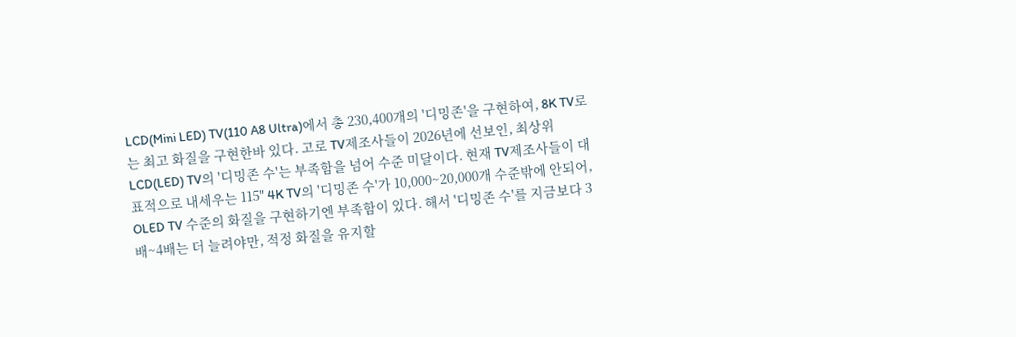LCD(Mini LED) TV(110 A8 Ultra)에서 총 230,400개의 '디밍존'을 구현하여, 8K TV로는 최고 화질을 구현한바 있다. 고로 TV제조사들이 2026년에 선보인, 최상위 LCD(LED) TV의 '디밍존 수'는 부족함을 넘어 수준 미달이다. 현재 TV제조사들이 대표적으로 내세우는 115" 4K TV의 '디밍존 수'가 10,000~20,000개 수준밖에 안되어, OLED TV 수준의 화질을 구현하기엔 부족함이 있다. 해서 '디밍존 수'를 지금보다 3배~4배는 더 늘려야만, 적정 화질을 유지할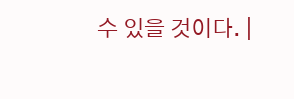수 있을 것이다. |